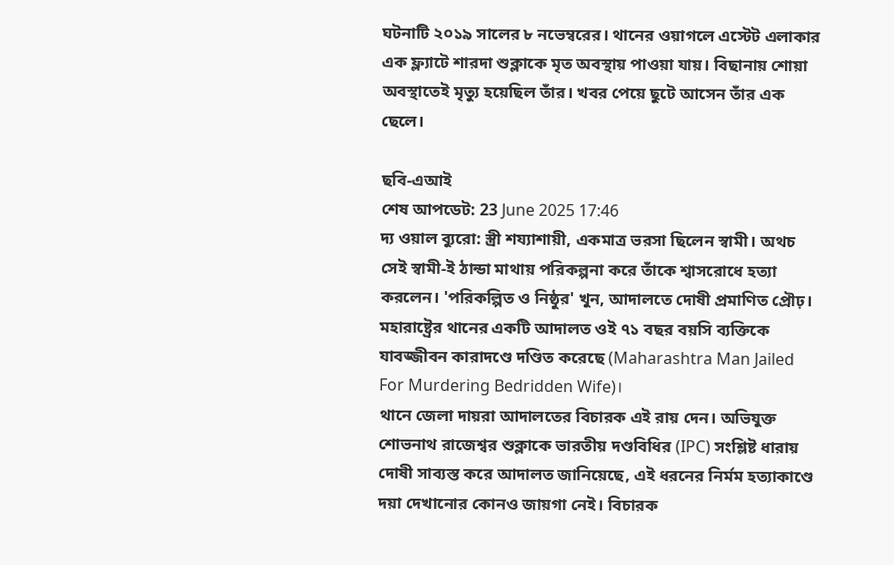ঘটনাটি ২০১৯ সালের ৮ নভেম্বরের। থানের ওয়াগলে এস্টেট এলাকার এক ফ্ল্যাটে শারদা শুক্লাকে মৃত অবস্থায় পাওয়া যায়। বিছানায় শোয়া অবস্থাতেই মৃত্যু হয়েছিল তাঁর। খবর পেয়ে ছুটে আসেন তাঁর এক ছেলে।

ছবি-এআই
শেষ আপডেট: 23 June 2025 17:46
দ্য ওয়াল ব্যুরো: স্ত্রী শয্যাশায়ী, একমাত্র ভরসা ছিলেন স্বামী। অথচ সেই স্বামী-ই ঠান্ডা মাথায় পরিকল্পনা করে তাঁকে শ্বাসরোধে হত্যা করলেন। 'পরিকল্পিত ও নিষ্ঠুর' খুন, আদালতে দোষী প্রমাণিত প্রৌঢ়। মহারাষ্ট্রের থানের একটি আদালত ওই ৭১ বছর বয়সি ব্যক্তিকে যাবজ্জীবন কারাদণ্ডে দণ্ডিত করেছে (Maharashtra Man Jailed For Murdering Bedridden Wife)।
থানে জেলা দায়রা আদালতের বিচারক এই রায় দেন। অভিযুক্ত শোভনাথ রাজেশ্বর শুক্লাকে ভারতীয় দণ্ডবিধির (IPC) সংশ্লিষ্ট ধারায় দোষী সাব্যস্ত করে আদালত জানিয়েছে, এই ধরনের নির্মম হত্যাকাণ্ডে দয়া দেখানোর কোনও জায়গা নেই। বিচারক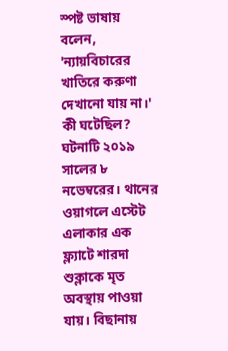স্পষ্ট ভাষায় বলেন, 'ন্যায়বিচারের খাতিরে করুণা দেখানো যায় না।'
কী ঘটেছিল?
ঘটনাটি ২০১৯ সালের ৮ নভেম্বরের। থানের ওয়াগলে এস্টেট এলাকার এক ফ্ল্যাটে শারদা শুক্লাকে মৃত অবস্থায় পাওয়া যায়। বিছানায়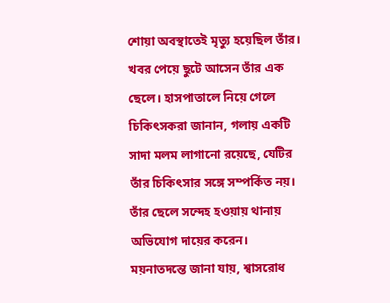শোয়া অবস্থাতেই মৃত্যু হয়েছিল তাঁর। খবর পেয়ে ছুটে আসেন তাঁর এক ছেলে। হাসপাতালে নিয়ে গেলে চিকিৎসকরা জানান, গলায় একটি সাদা মলম লাগানো রয়েছে, যেটির তাঁর চিকিৎসার সঙ্গে সম্পর্কিত নয়। তাঁর ছেলে সন্দেহ হওয়ায় থানায় অভিযোগ দায়ের করেন। ময়নাতদন্তে জানা যায়, শ্বাসরোধ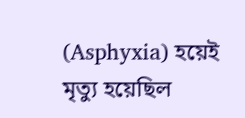(Asphyxia) হয়েই মৃত্যু হয়েছিল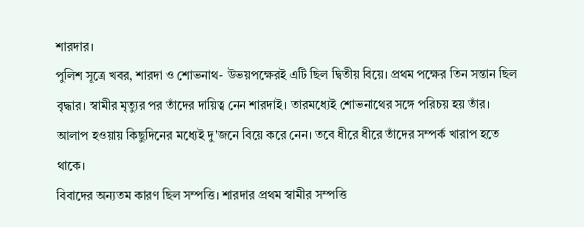শারদার।
পুলিশ সূত্রে খবর, শারদা ও শোভনাথ- উভয়পক্ষেরই এটি ছিল দ্বিতীয় বিয়ে। প্রথম পক্ষের তিন সন্তান ছিল বৃদ্ধার। স্বামীর মৃত্যুর পর তাঁদের দায়িত্ব নেন শারদাই। তারমধ্যেই শোভনাথের সঙ্গে পরিচয় হয় তাঁর। আলাপ হওয়ায় কিছুদিনের মধ্যেই দু'জনে বিয়ে করে নেন। তবে ধীরে ধীরে তাঁদের সম্পর্ক খারাপ হতে থাকে।
বিবাদের অন্যতম কারণ ছিল সম্পত্তি। শারদার প্রথম স্বামীর সম্পত্তি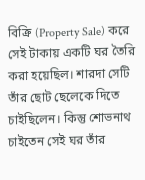বিক্রি (Property Sale) করে সেই টাকায় একটি ঘর তৈরি করা হয়েছিল। শারদা সেটি তাঁর ছোট ছেলেকে দিতে চাইছিলেন। কিন্তু শোভনাথ চাইতেন সেই ঘর তাঁর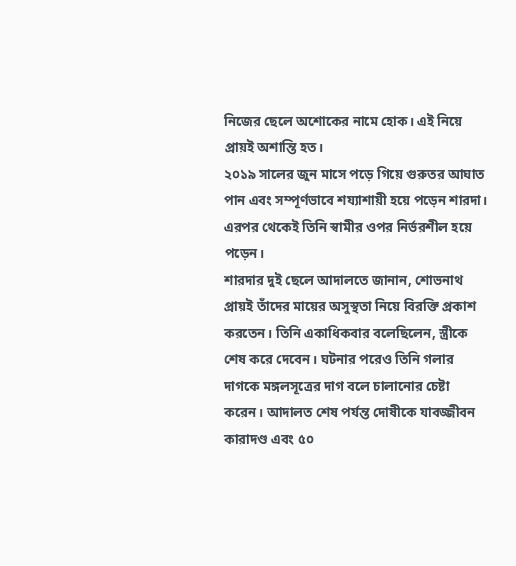নিজের ছেলে অশোকের নামে হোক। এই নিয়ে প্রায়ই অশান্তি হত।
২০১৯ সালের জুন মাসে পড়ে গিয়ে গুরুতর আঘাত পান এবং সম্পূর্ণভাবে শয্যাশায়ী হয়ে পড়েন শারদা। এরপর থেকেই তিনি স্বামীর ওপর নির্ভরশীল হয়ে পড়েন।
শারদার দুই ছেলে আদালতে জানান, শোভনাথ প্রায়ই তাঁদের মায়ের অসুস্থতা নিয়ে বিরক্তি প্রকাশ করতেন। তিনি একাধিকবার বলেছিলেন, স্ত্রীকে শেষ করে দেবেন। ঘটনার পরেও তিনি গলার দাগকে মঙ্গলসূত্রের দাগ বলে চালানোর চেষ্টা করেন। আদালত শেষ পর্যন্ত দোষীকে যাবজ্জীবন কারাদণ্ড এবং ৫০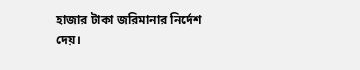হাজার টাকা জরিমানার নির্দেশ দেয়।